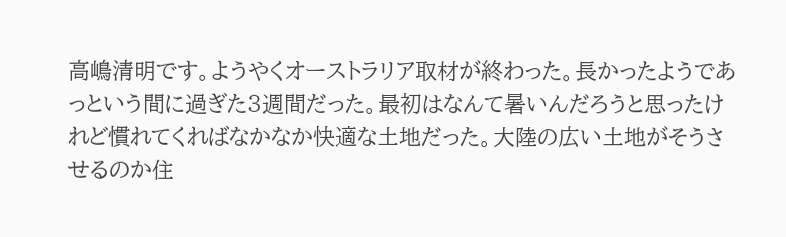高嶋清明です。ようやくオーストラリア取材が終わった。長かったようであっという間に過ぎた3週間だった。最初はなんて暑いんだろうと思ったけれど慣れてくればなかなか快適な土地だった。大陸の広い土地がそうさせるのか住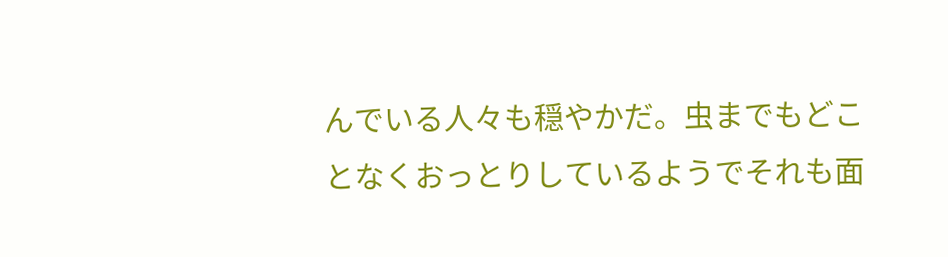んでいる人々も穏やかだ。虫までもどことなくおっとりしているようでそれも面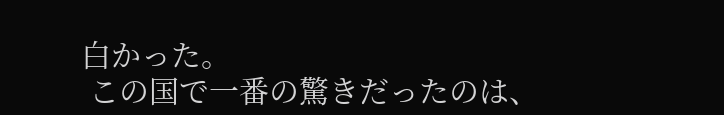白かった。
 この国で一番の驚きだったのは、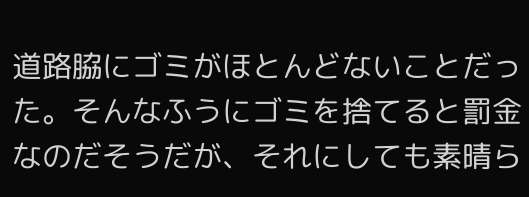道路脇にゴミがほとんどないことだった。そんなふうにゴミを捨てると罰金なのだそうだが、それにしても素晴ら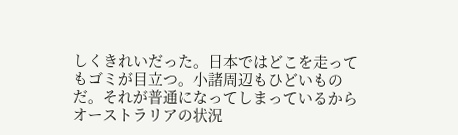しくきれいだった。日本ではどこを走ってもゴミが目立つ。小諸周辺もひどいものだ。それが普通になってしまっているからオーストラリアの状況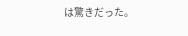は驚きだった。